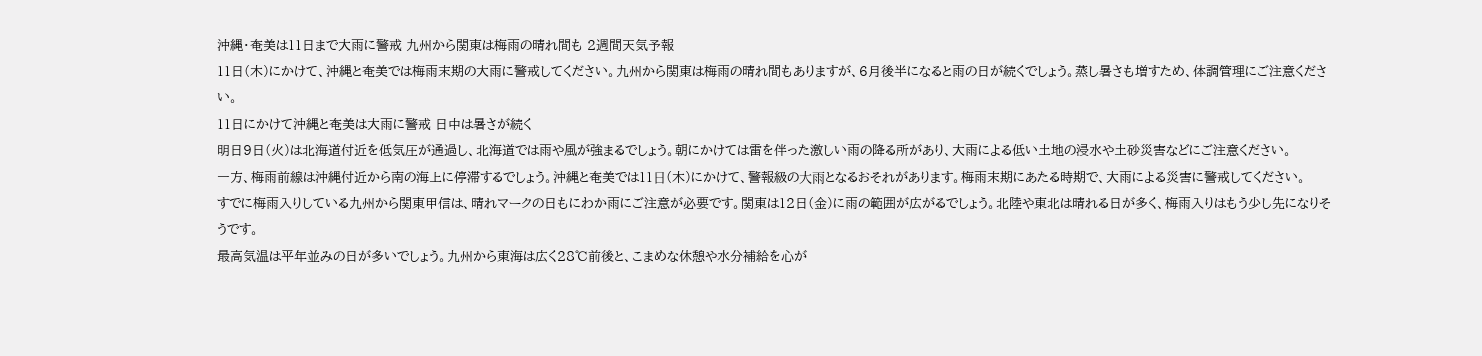沖縄・奄美は11日まで大雨に警戒 九州から関東は梅雨の晴れ間も 2週間天気予報
11日(木)にかけて、沖縄と奄美では梅雨末期の大雨に警戒してください。九州から関東は梅雨の晴れ間もありますが、6月後半になると雨の日が続くでしょう。蒸し暑さも増すため、体調管理にご注意ください。
11日にかけて沖縄と奄美は大雨に警戒 日中は暑さが続く
明日9日(火)は北海道付近を低気圧が通過し、北海道では雨や風が強まるでしょう。朝にかけては雷を伴った激しい雨の降る所があり、大雨による低い土地の浸水や土砂災害などにご注意ください。
一方、梅雨前線は沖縄付近から南の海上に停滞するでしょう。沖縄と奄美では11⽇(木)にかけて、警報級の⼤⾬となるおそれがあります。梅雨末期にあたる時期で、大雨による災害に警戒してください。
すでに梅雨入りしている九州から関東甲信は、晴れマークの日もにわか雨にご注意が必要です。関東は12日(金)に雨の範囲が広がるでしょう。北陸や東北は晴れる日が多く、梅雨入りはもう少し先になりそうです。
最高気温は平年並みの日が多いでしょう。九州から東海は広く28℃前後と、こまめな休憩や水分補給を心が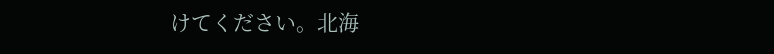けてください。北海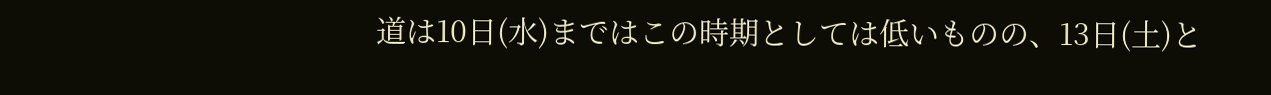道は10日(水)まではこの時期としては低いものの、13日(土)と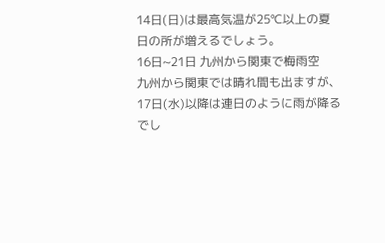14日(日)は最高気温が25℃以上の夏日の所が増えるでしょう。
16日~21日 九州から関東で梅雨空
九州から関東では晴れ間も出ますが、17日(水)以降は連日のように雨が降るでし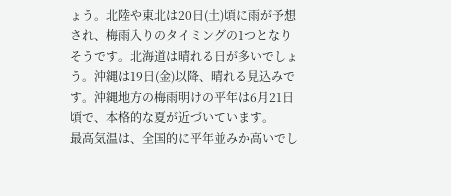ょう。北陸や東北は20日(土)頃に雨が予想され、梅雨入りのタイミングの1つとなりそうです。北海道は晴れる日が多いでしょう。沖縄は19日(金)以降、晴れる見込みです。沖縄地方の梅雨明けの平年は6月21日頃で、本格的な夏が近づいています。
最高気温は、全国的に平年並みか高いでし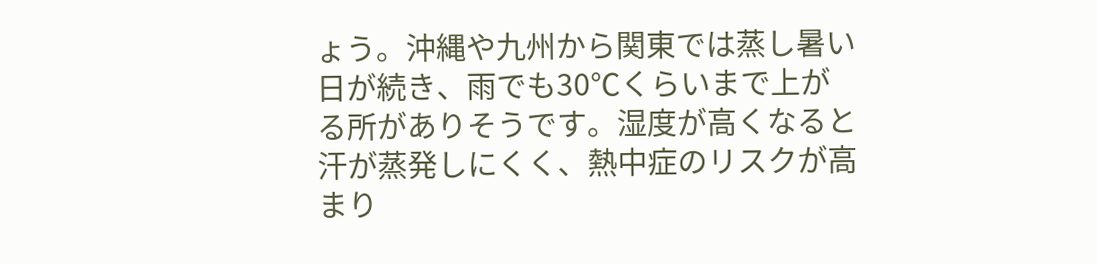ょう。沖縄や九州から関東では蒸し暑い日が続き、雨でも30℃くらいまで上がる所がありそうです。湿度が高くなると汗が蒸発しにくく、熱中症のリスクが高まり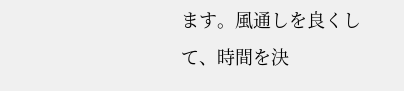ます。風通しを良くして、時間を決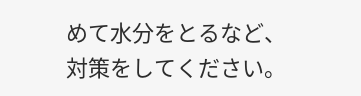めて水分をとるなど、対策をしてください。